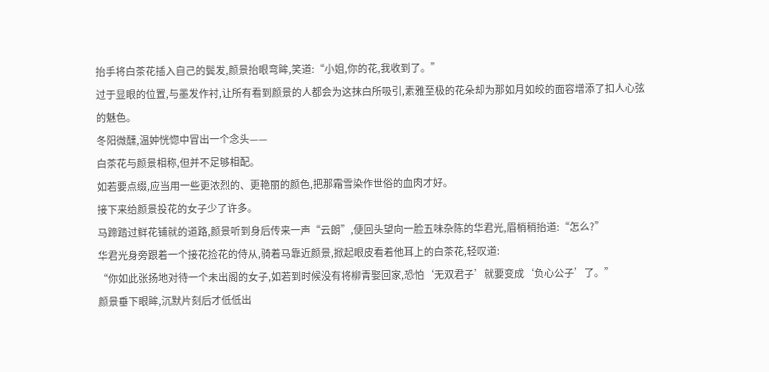抬手将白茶花插入自己的鬓发,颜景抬眼弯眸,笑道:“小姐,你的花,我收到了。”
过于显眼的位置,与墨发作衬,让所有看到颜景的人都会为这抹白所吸引,素雅至极的花朵却为那如月如皎的面容增添了扣人心弦的魅色。
冬阳微醺,温妕恍惚中冒出一个念头——
白茶花与颜景相称,但并不足够相配。
如若要点缀,应当用一些更浓烈的、更艳丽的颜色,把那霜雪染作世俗的血肉才好。
接下来给颜景投花的女子少了许多。
马蹄踏过鲜花铺就的道路,颜景听到身后传来一声“云朗”,便回头望向一脸五味杂陈的华君光,眉梢稍抬道:“怎么?”
华君光身旁跟着一个接花捡花的侍从,骑着马靠近颜景,掀起眼皮看着他耳上的白茶花,轻叹道:
“你如此张扬地对待一个未出阁的女子,如若到时候没有将柳青娶回家,恐怕‘无双君子’就要变成‘负心公子’了。”
颜景垂下眼眸,沉默片刻后才低低出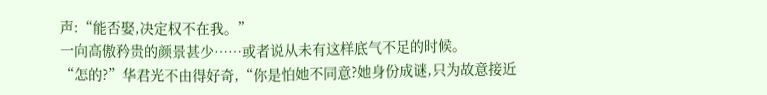声:“能否娶,决定权不在我。”
一向高傲矜贵的颜景甚少……或者说从未有这样底气不足的时候。
“怎的?”华君光不由得好奇,“你是怕她不同意?她身份成谜,只为故意接近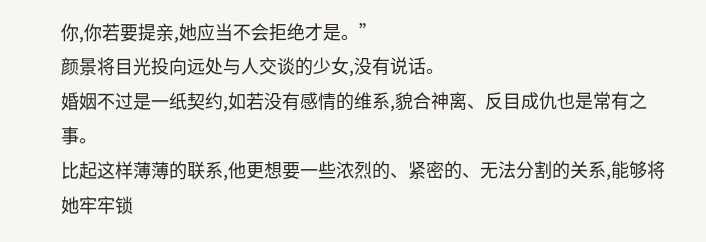你,你若要提亲,她应当不会拒绝才是。”
颜景将目光投向远处与人交谈的少女,没有说话。
婚姻不过是一纸契约,如若没有感情的维系,貌合神离、反目成仇也是常有之事。
比起这样薄薄的联系,他更想要一些浓烈的、紧密的、无法分割的关系,能够将她牢牢锁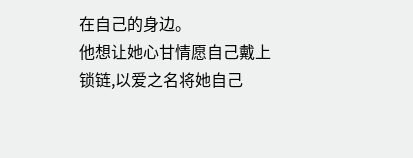在自己的身边。
他想让她心甘情愿自己戴上锁链,以爱之名将她自己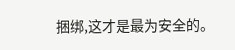捆绑,这才是最为安全的。